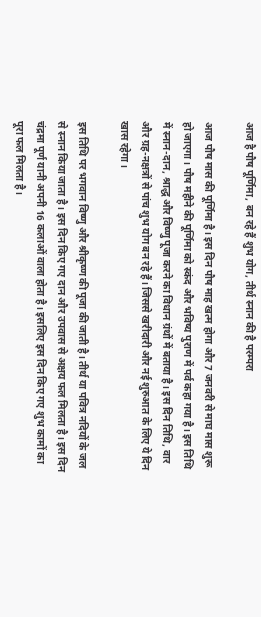आज है पौष पूर्णिमा, बन रहे हैं शुभ योग, तीर्थ स्नान की है परम्परा

आज पौष मास की पूर्णिमा है। इस दिन पौष माह खत्म होगा और 7 जनवरी से माघ मास शुरू हो जाएगा। पौष महीने की पूर्णिमा को स्कंद और भविष्य पुराण में पर्व कहा गया है। इस तिथि में स्नान-दान, श्राद्ध और विष्णु पूजा करने का विधान ग्रंथों में बताया है। इस दिन तिथि, वार और ग्रह-नक्षत्रों से पांच शुभ योग बन रहे हैं। जिससे खरीदारी और नई शुरुआत के लिए ये दिन खास रहेगा।

इस तिथि पर भगवान विष्णु और श्रीकृष्ण की पूजा की जाती है। तीर्थ या पवित्र नदियों के जल से स्नान किया जाता है। इस दिन किए गए दान और उपवास से अक्षय फल मिलता है। इस दिन चंद्रमा पूर्ण यानी अपनी 16 कलाओं वाला होता है। इसलिए इस दिन किए गए शुभ कामों का पूरा फल मिलता है।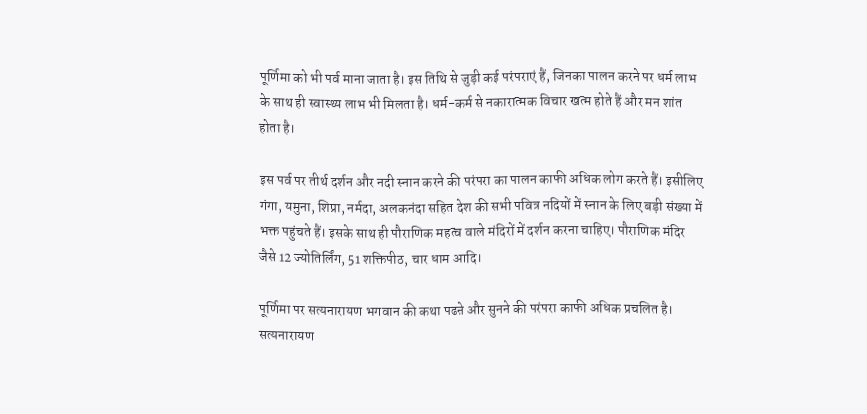पूर्णिमा को भी पर्व माना जाता है। इस तिथि से जुड़ी कई परंपराएं हैं, जिनका पालन करने पर धर्म लाभ के साथ ही स्वास्थ्य लाभ भी मिलता है। धर्म-कर्म से नकारात्मक विचार खत्म होते हैं और मन शांत होता है।

इस पर्व पर तीर्थ दर्शन और नदी स्नान करने की परंपरा का पालन काफी अधिक लोग करते हैं। इसीलिए गंगा, यमुना, शिप्रा, नर्मदा, अलकनंदा सहित देश की सभी पवित्र नदियों में स्नान के लिए बड़ी संख्या में भक्त पहुंचते हैं। इसके साथ ही पौराणिक महत्व वाले मंदिरों में दर्शन करना चाहिए। पौराणिक मंदिर जैसे 12 ज्योतिर्लिंग, 51 शक्तिपीठ, चार धाम आदि।

पूर्णिमा पर सत्यनारायण भगवान की कथा पढऩे और सुनने की परंपरा काफी अधिक प्रचलित है। सत्यनारायण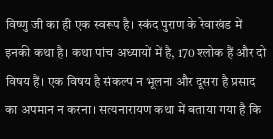विष्णु जी का ही एक स्वरूप है। स्कंद पुराण के रेवाखंड में इनकी कथा है। कथा पांच अध्यायों में है, 170 श्लोक हैं और दो विषय हैं। एक विषय है संकल्प न भूलना और दूसरा है प्रसाद का अपमान न करना। सत्यनारायण कथा में बताया गया है कि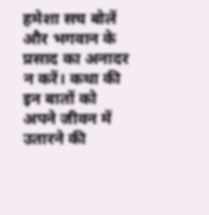हमेशा सच बोलें और भगवान के प्रसाद का अनादर न करें। कथा की इन बातों को अपने जीवन में उतारने की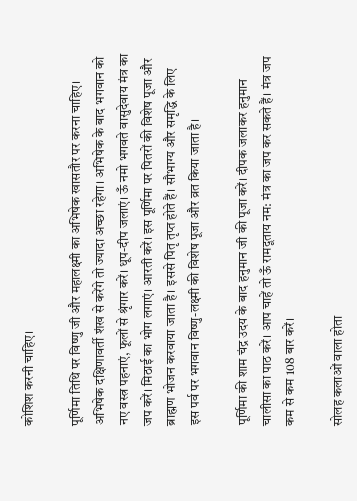कोशिश करनी चाहिए।

पूर्णिमा तिथि पर विष्णु जी और महालक्ष्मी का अभिषेक खासतौर पर करना चाहिए। अभिषेक दक्षिणावर्ती शंख से करेंगे तो ज्यादा अच्छा रहेगा। अभिषेक के बाद भगवान को नए वस्त्र पहनाएं, फूलों से श्रृंगार करें। धूप-दीप जलाएं। ऊँ नमो भगवते वासुदेवाय मंत्र का जप करें। मिठाई का भोग लगाएं। आरती करें। इस पूर्णिमा पर पितरों की विशेष पूजा और ब्राह्मण भोजन करवाया जाता है। इससे पितृ तृप्त होते हैं। सौभाग्य और समृद्धि के लिए इस पर्व पर भगवान विष्णु-लक्ष्मी की विशेष पूजा और व्रत किया जाता है।

पूर्णिमा की शाम चंद्र उदय के बाद हनुमान जी की पूजा करें। दीपक जलाकर हनुमान चालीसा का पाठ करें। आप चाहें तो ऊँ रामदूताय नम: मंत्र का जप कर सकते हैं। मंत्र जप कम से कम 108 बार करें।

सोलह कलाओं वाला होता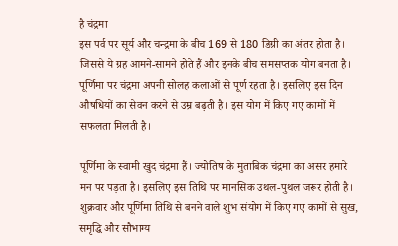है चंद्रमा
इस पर्व पर सूर्य और चन्द्रमा के बीच 169 से 180 डिग्री का अंतर होता है। जिससे ये ग्रह आमने-सामने होते हैं और इनके बीच समसप्तक योग बनता है। पूर्णिमा पर चंद्रमा अपनी सोलह कलाओं से पूर्ण रहता है। इसलिए इस दिन औषधियों का सेवन करने से उम्र बढ़ती है। इस योग में किए गए कामों में सफलता मिलती है।

पूर्णिमा के स्वामी खुद चंद्रमा हैं। ज्योतिष के मुताबिक चंद्रमा का असर हमारे मन पर पड़ता है। इसलिए इस तिथि पर मानसिक उथल-पुथल जरूर होती है। शुक्रवार और पूर्णिमा तिथि से बनने वाले शुभ संयोग में किए गए कामों से सुख, समृद्धि और सौभाग्य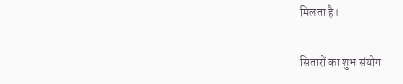मिलता है।

सितारों का शुभ संयोग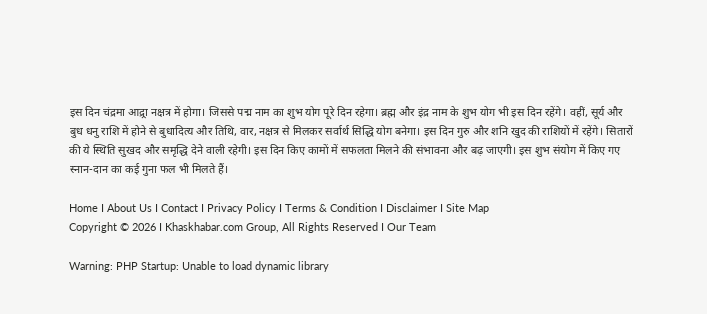इस दिन चंद्रमा आद्र्रा नक्षत्र में होगा। जिससे पद्म नाम का शुभ योग पूरे दिन रहेगा। ब्रह्म और इंद्र नाम के शुभ योग भी इस दिन रहेंगे। वहीं, सूर्य और बुध धनु राशि में होने से बुधादित्य और तिथि, वार, नक्षत्र से मिलकर सर्वार्थ सिद्धि योग बनेगा। इस दिन गुरु और शनि खुद की राशियों में रहेंगे। सितारों की ये स्थिति सुखद और समृद्धि देने वाली रहेगी। इस दिन किए कामों में सफलता मिलने की संभावना और बढ़ जाएगी। इस शुभ संयोग में किए गए स्नान-दान का कई गुना फल भी मिलते हैं।

Home I About Us I Contact I Privacy Policy I Terms & Condition I Disclaimer I Site Map
Copyright © 2026 I Khaskhabar.com Group, All Rights Reserved I Our Team

Warning: PHP Startup: Unable to load dynamic library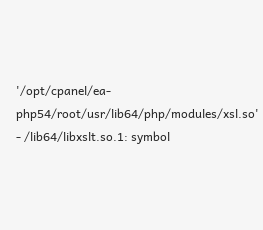'/opt/cpanel/ea-php54/root/usr/lib64/php/modules/xsl.so' - /lib64/libxslt.so.1: symbol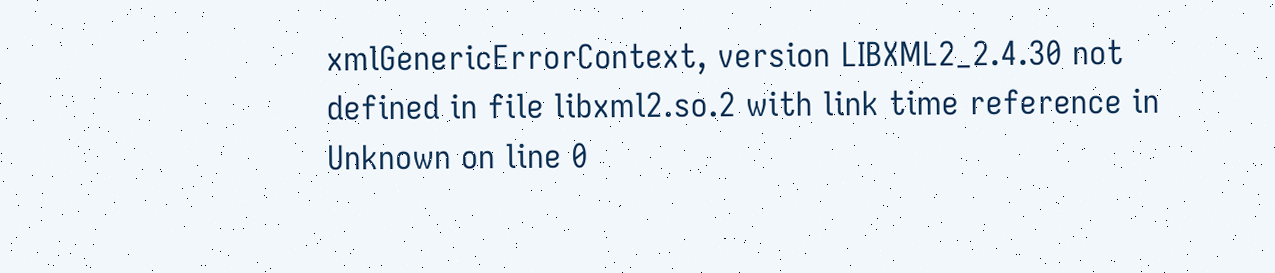xmlGenericErrorContext, version LIBXML2_2.4.30 not defined in file libxml2.so.2 with link time reference in Unknown on line 0